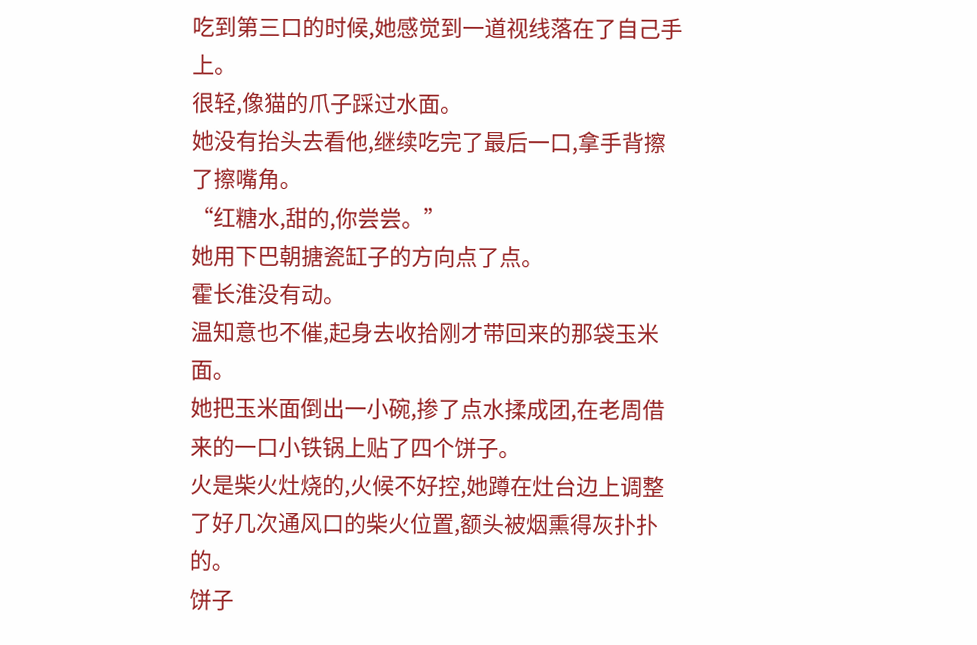吃到第三口的时候,她感觉到一道视线落在了自己手上。
很轻,像猫的爪子踩过水面。
她没有抬头去看他,继续吃完了最后一口,拿手背擦了擦嘴角。
“红糖水,甜的,你尝尝。”
她用下巴朝搪瓷缸子的方向点了点。
霍长淮没有动。
温知意也不催,起身去收拾刚才带回来的那袋玉米面。
她把玉米面倒出一小碗,掺了点水揉成团,在老周借来的一口小铁锅上贴了四个饼子。
火是柴火灶烧的,火候不好控,她蹲在灶台边上调整了好几次通风口的柴火位置,额头被烟熏得灰扑扑的。
饼子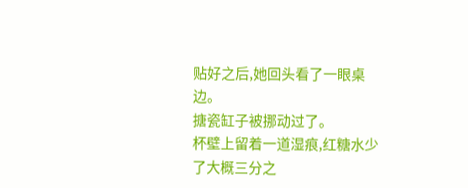贴好之后,她回头看了一眼桌边。
搪瓷缸子被挪动过了。
杯壁上留着一道湿痕,红糖水少了大概三分之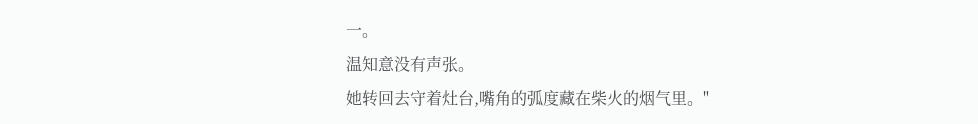一。
温知意没有声张。
她转回去守着灶台,嘴角的弧度藏在柴火的烟气里。"